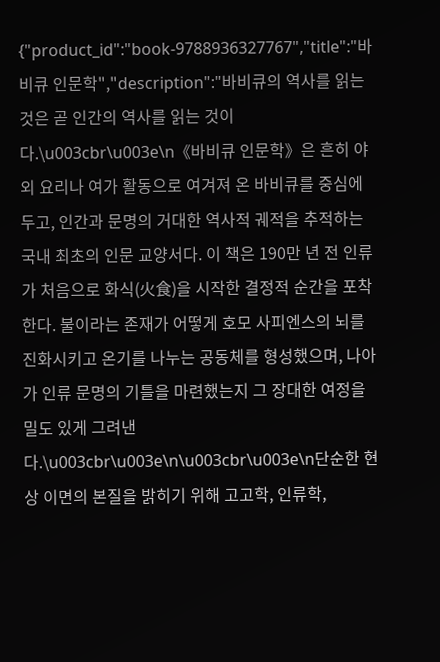{"product_id":"book-9788936327767","title":"바비큐 인문학","description":"바비큐의 역사를 읽는 것은 곧 인간의 역사를 읽는 것이다.\u003cbr\u003e\n《바비큐 인문학》은 흔히 야외 요리나 여가 활동으로 여겨져 온 바비큐를 중심에 두고, 인간과 문명의 거대한 역사적 궤적을 추적하는 국내 최초의 인문 교양서다. 이 책은 190만 년 전 인류가 처음으로 화식(火食)을 시작한 결정적 순간을 포착한다. 불이라는 존재가 어떻게 호모 사피엔스의 뇌를 진화시키고 온기를 나누는 공동체를 형성했으며, 나아가 인류 문명의 기틀을 마련했는지 그 장대한 여정을 밀도 있게 그려낸다.\u003cbr\u003e\n\u003cbr\u003e\n단순한 현상 이면의 본질을 밝히기 위해 고고학, 인류학,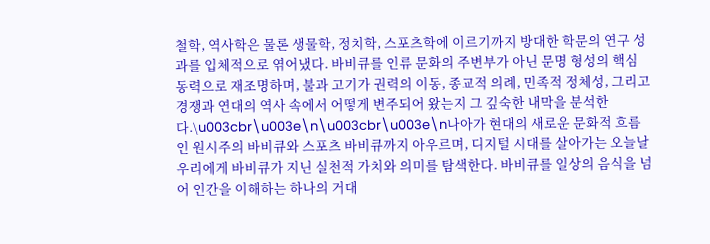철학, 역사학은 물론 생물학, 정치학, 스포츠학에 이르기까지 방대한 학문의 연구 성과를 입체적으로 엮어냈다. 바비큐를 인류 문화의 주변부가 아닌 문명 형성의 핵심 동력으로 재조명하며, 불과 고기가 권력의 이동, 종교적 의례, 민족적 정체성, 그리고 경쟁과 연대의 역사 속에서 어떻게 변주되어 왔는지 그 깊숙한 내막을 분석한다.\u003cbr\u003e\n\u003cbr\u003e\n나아가 현대의 새로운 문화적 흐름인 원시주의 바비큐와 스포츠 바비큐까지 아우르며, 디지털 시대를 살아가는 오늘날 우리에게 바비큐가 지닌 실천적 가치와 의미를 탐색한다. 바비큐를 일상의 음식을 넘어 인간을 이해하는 하나의 거대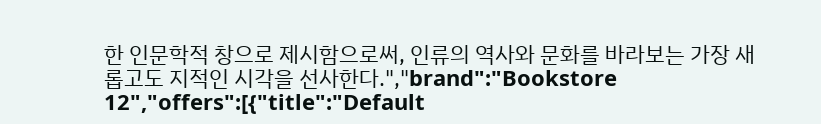한 인문학적 창으로 제시함으로써, 인류의 역사와 문화를 바라보는 가장 새롭고도 지적인 시각을 선사한다.","brand":"Bookstore 12","offers":[{"title":"Default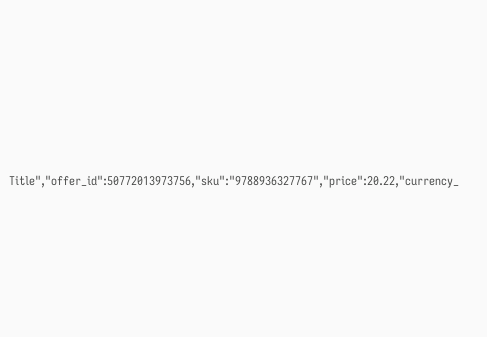Title","offer_id":50772013973756,"sku":"9788936327767","price":20.22,"currency_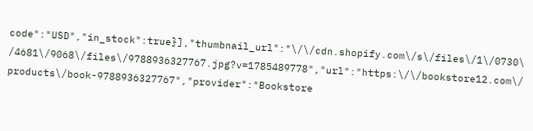code":"USD","in_stock":true}],"thumbnail_url":"\/\/cdn.shopify.com\/s\/files\/1\/0730\/4681\/9068\/files\/9788936327767.jpg?v=1785489778","url":"https:\/\/bookstore12.com\/products\/book-9788936327767","provider":"Bookstore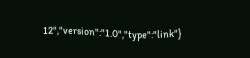12","version":"1.0","type":"link"}